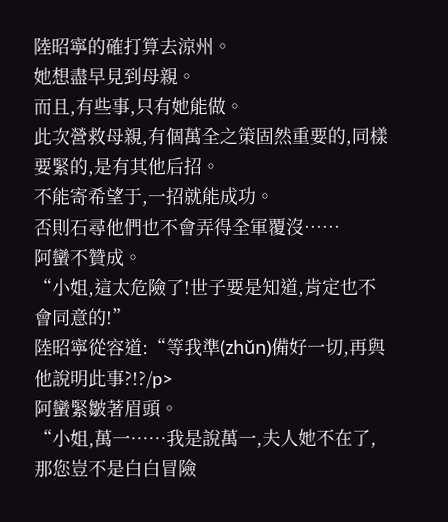陸昭寧的確打算去涼州。
她想盡早見到母親。
而且,有些事,只有她能做。
此次營救母親,有個萬全之策固然重要的,同樣要緊的,是有其他后招。
不能寄希望于,一招就能成功。
否則石尋他們也不會弄得全軍覆沒……
阿蠻不贊成。
“小姐,這太危險了!世子要是知道,肯定也不會同意的!”
陸昭寧從容道:“等我準(zhǔn)備好一切,再與他說明此事?!?/p>
阿蠻緊皺著眉頭。
“小姐,萬一……我是說萬一,夫人她不在了,那您豈不是白白冒險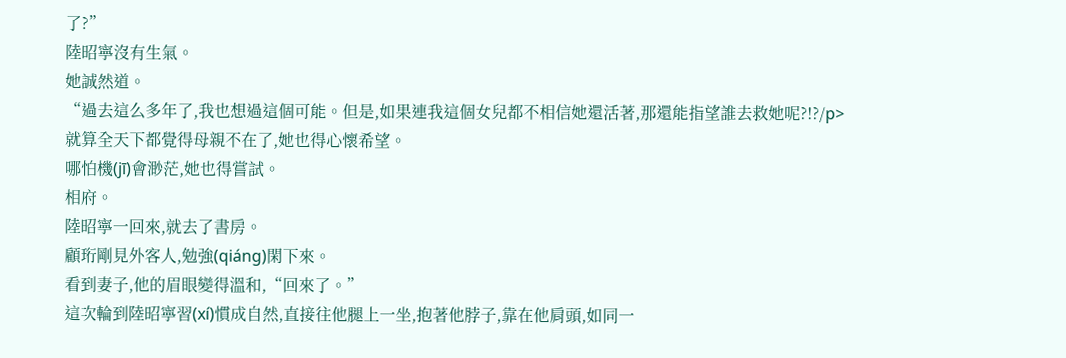了?”
陸昭寧沒有生氣。
她誠然道。
“過去這么多年了,我也想過這個可能。但是,如果連我這個女兒都不相信她還活著,那還能指望誰去救她呢?!?/p>
就算全天下都覺得母親不在了,她也得心懷希望。
哪怕機(jī)會渺茫,她也得嘗試。
相府。
陸昭寧一回來,就去了書房。
顧珩剛見外客人,勉強(qiáng)閑下來。
看到妻子,他的眉眼變得溫和,“回來了。”
這次輪到陸昭寧習(xí)慣成自然,直接往他腿上一坐,抱著他脖子,靠在他肩頭,如同一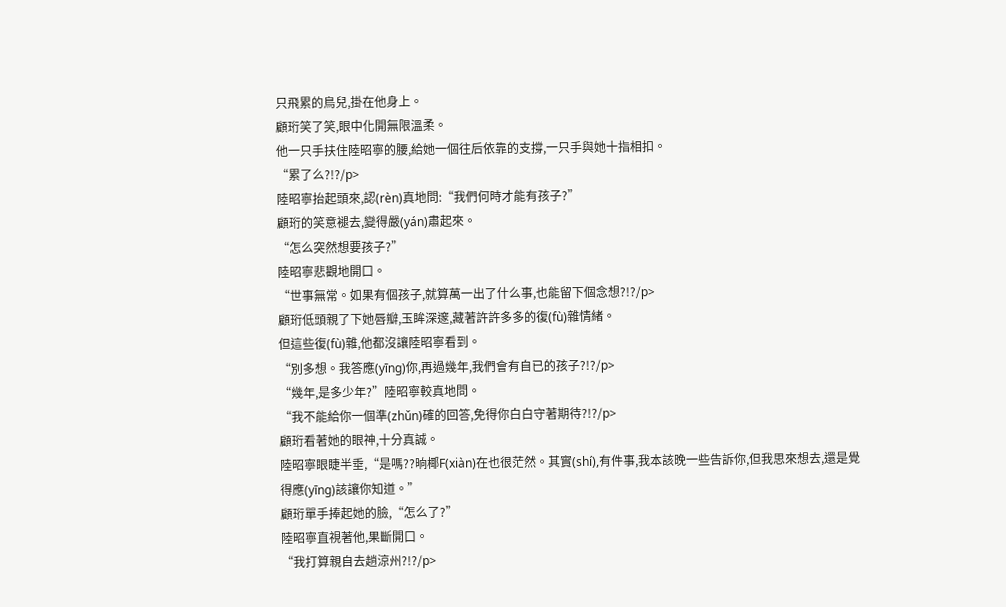只飛累的鳥兒,掛在他身上。
顧珩笑了笑,眼中化開無限溫柔。
他一只手扶住陸昭寧的腰,給她一個往后依靠的支撐,一只手與她十指相扣。
“累了么?!?/p>
陸昭寧抬起頭來,認(rèn)真地問:“我們何時才能有孩子?”
顧珩的笑意褪去,變得嚴(yán)肅起來。
“怎么突然想要孩子?”
陸昭寧悲觀地開口。
“世事無常。如果有個孩子,就算萬一出了什么事,也能留下個念想?!?/p>
顧珩低頭親了下她唇瓣,玉眸深邃,藏著許許多多的復(fù)雜情緒。
但這些復(fù)雜,他都沒讓陸昭寧看到。
“別多想。我答應(yīng)你,再過幾年,我們會有自已的孩子?!?/p>
“幾年,是多少年?”陸昭寧較真地問。
“我不能給你一個準(zhǔn)確的回答,免得你白白守著期待?!?/p>
顧珩看著她的眼神,十分真誠。
陸昭寧眼睫半垂,“是嗎??晌椰F(xiàn)在也很茫然。其實(shí),有件事,我本該晚一些告訴你,但我思來想去,還是覺得應(yīng)該讓你知道。”
顧珩單手捧起她的臉,“怎么了?”
陸昭寧直視著他,果斷開口。
“我打算親自去趟涼州?!?/p>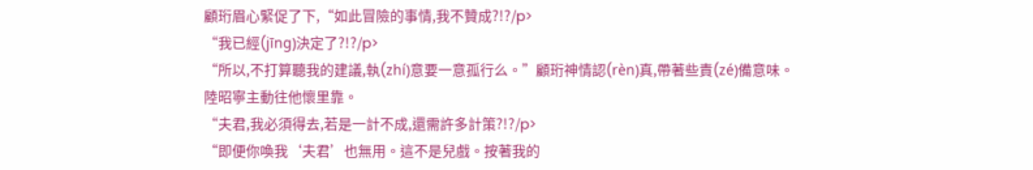顧珩眉心緊促了下,“如此冒險的事情,我不贊成?!?/p>
“我已經(jīng)決定了?!?/p>
“所以,不打算聽我的建議,執(zhí)意要一意孤行么。”顧珩神情認(rèn)真,帶著些責(zé)備意味。
陸昭寧主動往他懷里靠。
“夫君,我必須得去,若是一計不成,還需許多計策?!?/p>
“即便你喚我‘夫君’也無用。這不是兒戲。按著我的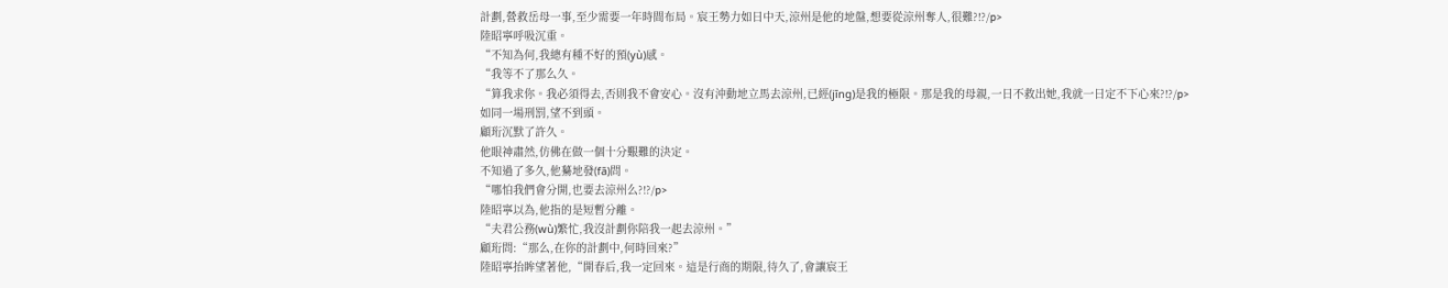計劃,營救岳母一事,至少需要一年時間布局。宸王勢力如日中天,涼州是他的地盤,想要從涼州奪人,很難?!?/p>
陸昭寧呼吸沉重。
“不知為何,我總有種不好的預(yù)感。
“我等不了那么久。
“算我求你。我必須得去,否則我不會安心。沒有沖動地立馬去涼州,已經(jīng)是我的極限。那是我的母親,一日不救出她,我就一日定不下心來?!?/p>
如同一場刑罰,望不到頭。
顧珩沉默了許久。
他眼神肅然,仿佛在做一個十分艱難的決定。
不知過了多久,他驀地發(fā)問。
“哪怕我們會分開,也要去涼州么?!?/p>
陸昭寧以為,他指的是短暫分離。
“夫君公務(wù)繁忙,我沒計劃你陪我一起去涼州。”
顧珩問:“那么,在你的計劃中,何時回來?”
陸昭寧抬眸望著他,“開春后,我一定回來。這是行商的期限,待久了,會讓宸王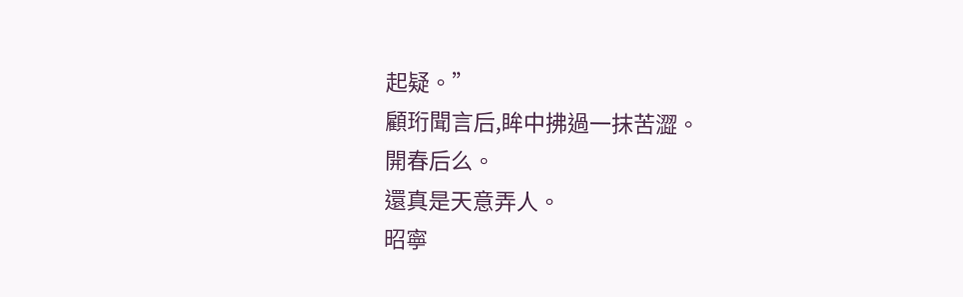起疑。”
顧珩聞言后,眸中拂過一抹苦澀。
開春后么。
還真是天意弄人。
昭寧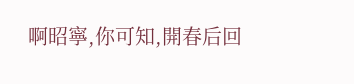啊昭寧,你可知,開春后回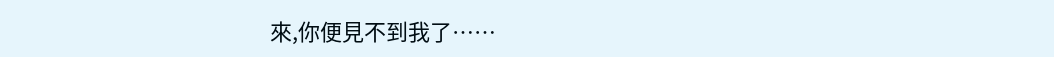來,你便見不到我了……